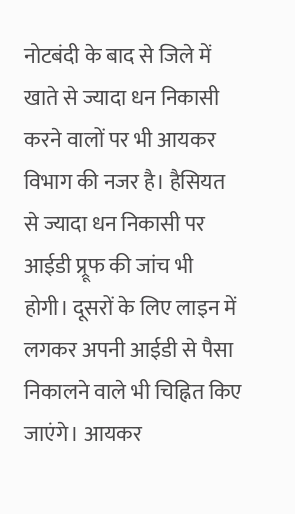नोटबंदी के बाद से जिले में खाते से ज्यादा धन निकासी करने वालों पर भी आयकर विभाग की नजर है। हैसियत से ज्यादा धन निकासी पर आईडी प्र्रूफ की जांच भी होगी। दूसरों के लिए लाइन में लगकर अपनी आईडी से पैसा निकालने वाले भी चिह्नित किए जाएंगे। आयकर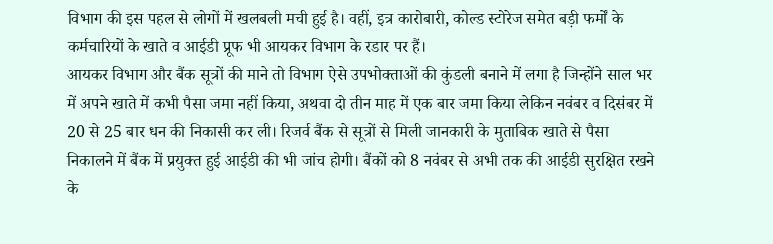विभाग की इस पहल से लोगों में खलबली मची हुई है। वहीं, इत्र कारोबारी, कोल्ड स्टोरेज समेत बड़ी फर्मों के कर्मचारियों के खाते व आईडी प्रूफ भी आयकर विभाग के रडार पर हैं।
आयकर विभाग और बैंक सूत्रों की माने तो विभाग ऐसे उपभोक्ताओं की कुंडली बनाने में लगा है जिन्होंने साल भर में अपने खाते में कभी पैसा जमा नहीं किया, अथवा दो तीन माह में एक बार जमा किया लेकिन नवंबर व दिसंबर में 20 से 25 बार धन की निकासी कर ली। रिजर्व बैंक से सूत्रों से मिली जानकारी के मुताबिक खाते से पैसा निकालने में बैंक में प्रयुक्त हुई आईडी की भी जांच होगी। बैंकों को 8 नवंबर से अभी तक की आईडी सुरक्षित रखने के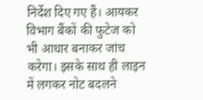निर्देश दिए गए हैं। आयकर विभाग बैंकों की फुटेज को भी आधार बनाकर जांच करेगा। इसके साथ ही लाइन में लगकर नोट बदलने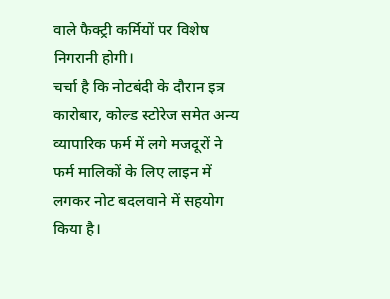वाले फैक्ट्री कर्मियों पर विशेष निगरानी होगी।
चर्चा है कि नोटबंदी के दौरान इत्र कारोबार, कोल्ड स्टोरेज समेत अन्य व्यापारिक फर्म में लगे मजदूरों ने फर्म मालिकों के लिए लाइन में लगकर नोट बदलवाने में सहयोग किया है।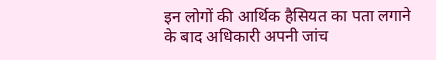इन लोगों की आर्थिक हैसियत का पता लगाने के बाद अधिकारी अपनी जांच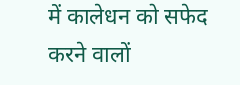में कालेधन को सफेद करने वालों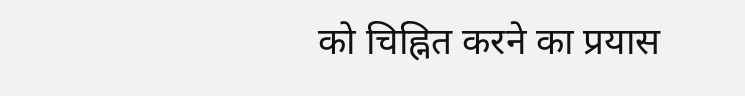को चिह्नित करने का प्रयास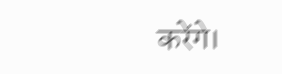करेंगे।